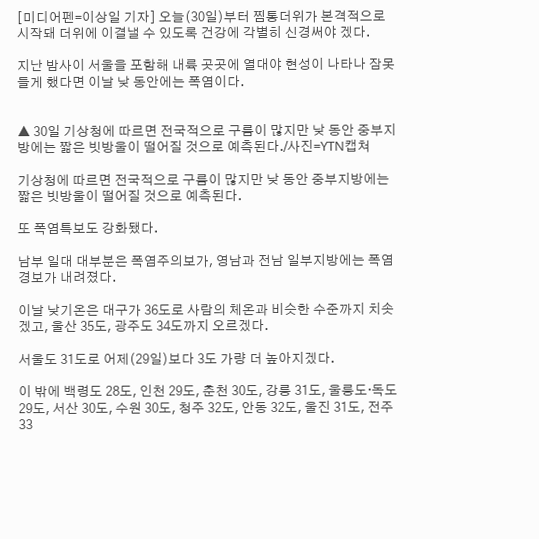[미디어펜=이상일 기자] 오늘(30일)부터 찜통더위가 본격적으로 시작돼 더위에 이결낼 수 있도록 건강에 각별히 신경써야 겠다.

지난 밤사이 서울을 포함해 내륙 곳곳에 열대야 현성이 나타나 잠못들게 했다면 이날 낮 동안에는 폭염이다.


▲ 30일 기상청에 따르면 전국적으로 구름이 많지만 낮 동안 중부지방에는 짧은 빗방울이 떨어질 것으로 예측된다./사진=YTN캡쳐

기상청에 따르면 전국적으로 구름이 많지만 낮 동안 중부지방에는 짧은 빗방울이 떨어질 것으로 예측된다.

또 폭염특보도 강화됐다.

남부 일대 대부분은 폭염주의보가, 영남과 전남 일부지방에는 폭염경보가 내려졌다.

이날 낮기온은 대구가 36도로 사람의 체온과 비슷한 수준까지 치솟겠고, 울산 35도, 광주도 34도까지 오르겠다.

서울도 31도로 어제(29일)보다 3도 가량 더 높아지겠다.

이 밖에 백령도 28도, 인천 29도, 춘천 30도, 강릉 31도, 울릉도·독도 29도, 서산 30도, 수원 30도, 청주 32도, 안동 32도, 울진 31도, 전주 33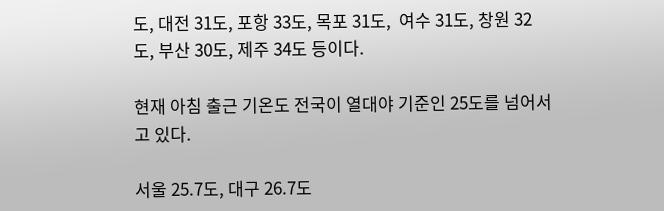도, 대전 31도, 포항 33도, 목포 31도,  여수 31도, 창원 32도, 부산 30도, 제주 34도 등이다.

현재 아침 출근 기온도 전국이 열대야 기준인 25도를 넘어서고 있다.

서울 25.7도, 대구 26.7도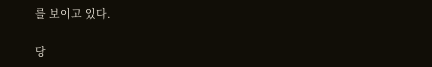를 보이고 있다.

당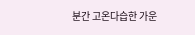분간 고온다습한 가운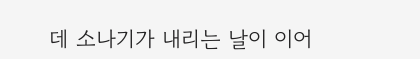데 소나기가 내리는 날이 이어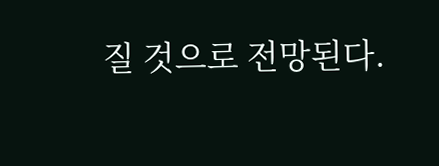질 것으로 전망된다.